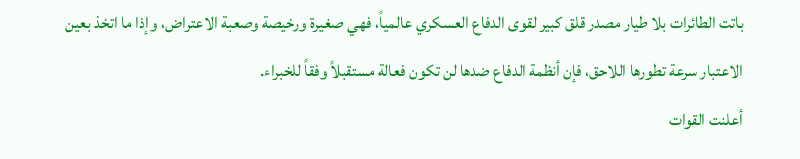باتت الطائرات بلا طيار مصدر قلق كبير لقوى الدفاع العسكري عالمياً، فهي صغيرة ورخيصة وصعبة الاعتراض، وإذا ما اتخذ بعين الاعتبار سرعة تطورها اللاحق، فإن أنظمة الدفاع ضدها لن تكون فعالة مستقبلاً وفقاً للخبراء.
أعلنت القوات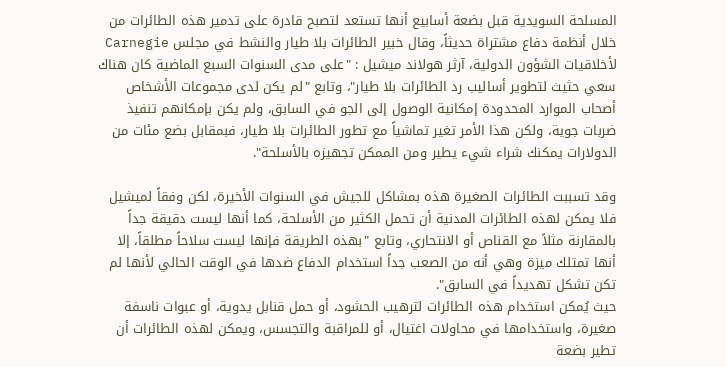المسلحة السويدية قبل بضعة أسابيع أنها تستعد لتصبح قادرة على تدمير هذه الطائرات من خلال أنظمة دفاع مشتراة حديثاً، وقال خبير الطائرات بلا طيار والنشط في مجلس Carnegie لأخلاقيات الشؤون الدولية، آرثر هولاند ميشيل : "على مدى السنوات السبع الماضية كان هناك سعي حثيث لتطوير أساليب رد الطائرات بلا طيار"، وتابع "لم يكن لدى مجموعات الأشخاص أصحاب الموارد المحدودة إمكانية الوصول إلى الجو في السابق، ولم يكن بإمكانهم تنفيذ ضربات جوية، ولكن هذا الأمر تغير تماشياً مع تطور الطائرات بلا طيار، فبمقابل بضع مئات من الدولارات يمكنك شراء شيء يطير ومن الممكن تجهيزه بالأسلحة".

وقد تسببت الطائرات الصغيرة هذه بمشاكل للجيش في السنوات الأخيرة، لكن وفقاً لميشيل فلا يمكن لهذه الطائرات المدنية أن تحمل الكثير من الأسلحة، كما أنها ليست دقيقة جداً بالمقارنة مثلاً مع القناص أو الانتحاري، وتابع "بهذه الطريقة فإنها ليست سلاحاً مطلقاً، إلا أنها تمتلك ميزة وهي أنه من الصعب جداً استخدام الدفاع ضدها في الوقت الحالي لأنها لم تكن تشكل تهديداً في السابق".
حيث يُمكن استخدام هذه الطائرات لترهيب الحشود، أو حمل قنابل يدوية، أو عبوات ناسفة صغيرة، واستخدامها في محاولات اغتيال، أو للمراقبة والتجسس، ويمكن لهذه الطائرات أن تطير بضعة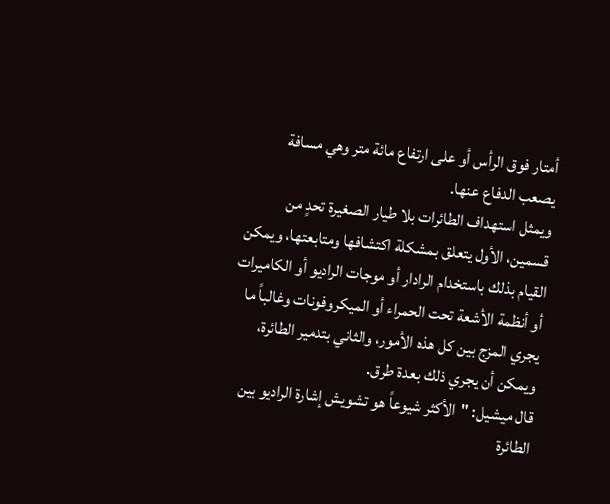أمتار فوق الرأس أو على ارتفاع مائة متر وهي مسافة يصعب الدفاع عنها.
ويمثل استهداف الطائرات بلا طيار الصغيرة تحدٍ من قسمين، الأول يتعلق بمشكلة اكتشافها ومتابعتها، ويمكن القيام بذلك باستخدام الرادار أو موجات الراديو أو الكاميرات أو أنظمة الأشعة تحت الحمراء أو الميكروفونات وغالباً ما يجري المزج بين كل هذه الأمور، والثاني بتدمير الطائرة، ويمكن أن يجري ذلك بعدة طرق.
قال ميشيل: "الأكثر شيوعاً هو تشويش إشارة الراديو بين الطائرة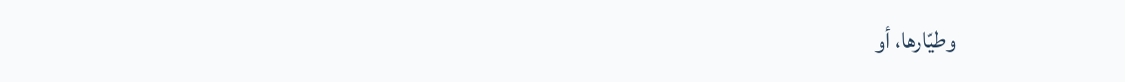وطيّارها، أو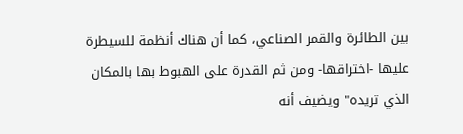بين الطائرة والقمر الصناعي، كما أن هناك أنظمة للسيطرة عليها -اختراقها- ومن ثم القدرة على الهبوط بها بالمكان الذي تريده" ويضيف أنه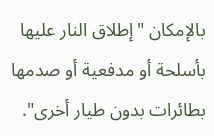بالإمكان "إطلاق النار عليها بأسلحة أو مدفعية أو صدمها بطائرات بدون طيار أخرى".